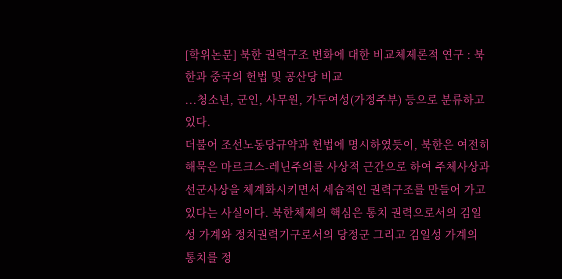[학위논문] 북한 권력구조 변화에 대한 비교체제론적 연구 : 북한과 중국의 헌법 및 공산당 비교
...청소년, 군인, 사무원, 가두여성(가정주부) 등으로 분류하고 있다.
더불어 조선노동당규약과 헌법에 명시하였듯이, 북한은 여전히 해묵은 마르크스-레닌주의를 사상적 근간으로 하여 주체사상과 선군사상을 체계화시키면서 세습적인 권력구조를 만들어 가고 있다는 사실이다. 북한체제의 핵심은 통치 권력으로서의 김일성 가계와 정치권력기구로서의 당정군 그리고 김일성 가계의 통치를 정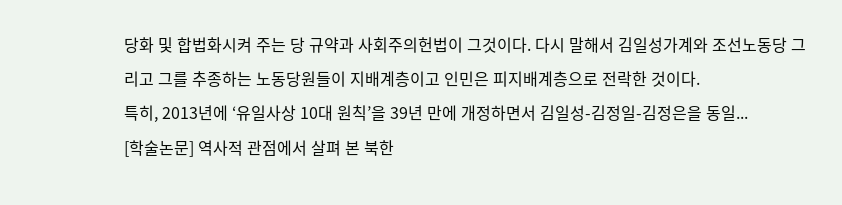당화 및 합법화시켜 주는 당 규약과 사회주의헌법이 그것이다. 다시 말해서 김일성가계와 조선노동당 그리고 그를 추종하는 노동당원들이 지배계층이고 인민은 피지배계층으로 전락한 것이다.
특히, 2013년에 ‘유일사상 10대 원칙’을 39년 만에 개정하면서 김일성-김정일-김정은을 동일...
[학술논문] 역사적 관점에서 살펴 본 북한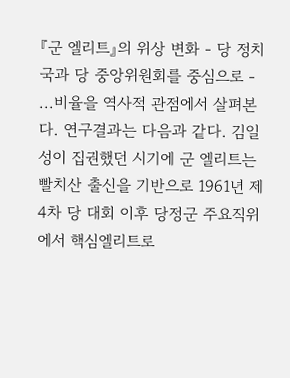『군 엘리트』의 위상 변화 - 당 정치국과 당 중앙위원회를 중심으로 -
...비율을 역사적 관점에서 살펴본다. 연구결과는 다음과 같다. 김일성이 집권했던 시기에 군 엘리트는 빨치산 출신을 기반으로 1961년 제4차 당 대회 이후 당정군 주요직위에서 핵심엘리트로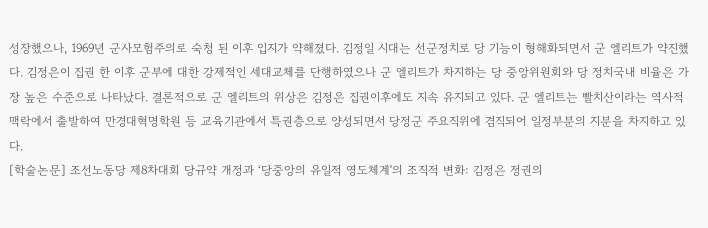성장했으나, 1969년 군사모험주의로 숙청 된 이후 입지가 약해졌다. 김정일 시대는 선군정치로 당 기능이 형해화되면서 군 엘리트가 약진했다. 김정은이 집권 한 이후 군부에 대한 강제적인 세대교체를 단행하였으나 군 엘리트가 차지하는 당 중앙위원회와 당 정치국내 비율은 가장 높은 수준으로 나타났다. 결론적으로 군 엘리트의 위상은 김정은 집권이후에도 지속 유지되고 있다. 군 엘리트는 빨치산이라는 역사적 맥락에서 출발하여 만경대혁명학원 등 교육기관에서 특권층으로 양성되면서 당정군 주요직위에 겸직되어 일정부분의 지분을 차지하고 있다.
[학술논문] 조선노동당 제8차대회 당규약 개정과 ʻ당중앙의 유일적 영도체계ʼ의 조직적 변화: 김정은 정권의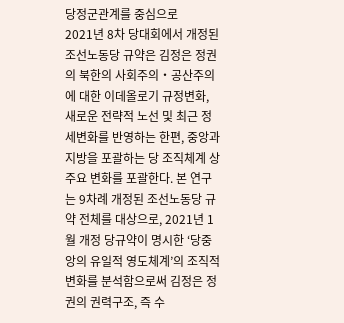당정군관계를 중심으로
2021년 8차 당대회에서 개정된 조선노동당 규약은 김정은 정권의 북한의 사회주의・공산주의에 대한 이데올로기 규정변화, 새로운 전략적 노선 및 최근 정세변화를 반영하는 한편, 중앙과 지방을 포괄하는 당 조직체계 상 주요 변화를 포괄한다. 본 연구는 9차례 개정된 조선노동당 규약 전체를 대상으로, 2021년 1월 개정 당규약이 명시한 ‘당중앙의 유일적 영도체계’의 조직적 변화를 분석함으로써 김정은 정권의 권력구조, 즉 수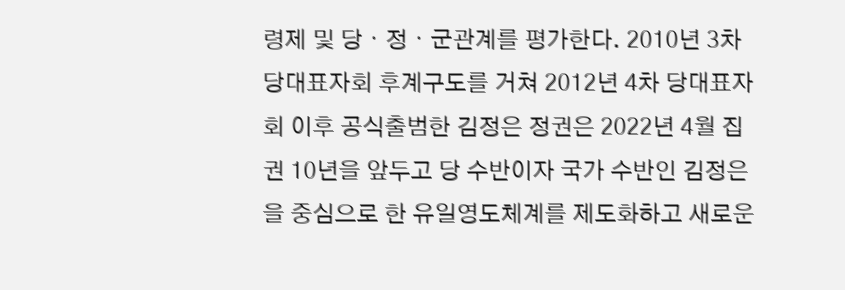령제 및 당・정・군관계를 평가한다. 2010년 3차 당대표자회 후계구도를 거쳐 2012년 4차 당대표자회 이후 공식출범한 김정은 정권은 2022년 4월 집권 10년을 앞두고 당 수반이자 국가 수반인 김정은을 중심으로 한 유일영도체계를 제도화하고 새로운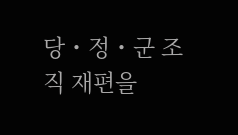당・정・군 조직 재편을